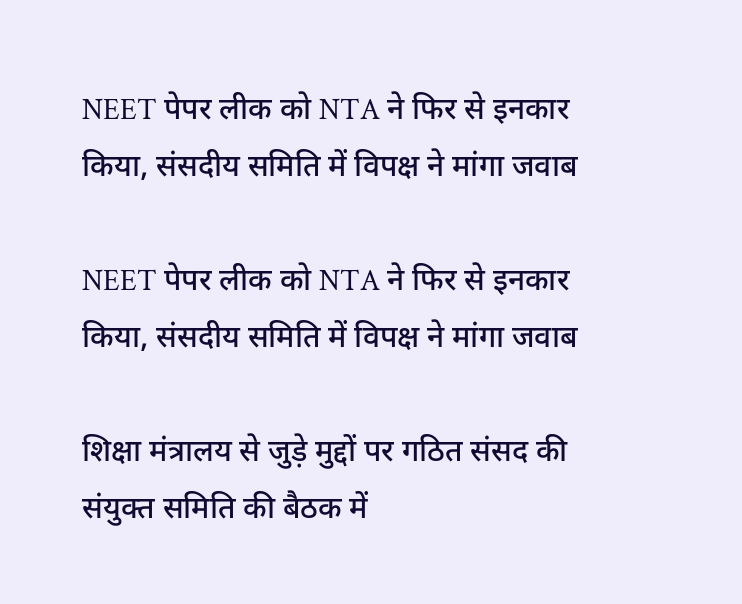NEET पेपर लीक को NTA ने फिर से इनकार किया, संसदीय समिति में विपक्ष ने मांगा जवाब

NEET पेपर लीक को NTA ने फिर से इनकार किया, संसदीय समिति में विपक्ष ने मांगा जवाब

शिक्षा मंत्रालय से जुड़े मुद्दों पर गठित संसद की संयुक्त समिति की बैठक में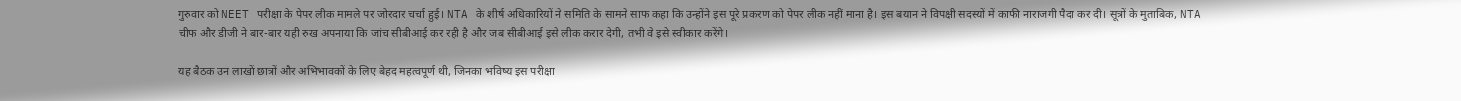गुरुवार को NEET परीक्षा के पेपर लीक मामले पर जोरदार चर्चा हुई। NTA के शीर्ष अधिकारियों ने समिति के सामने साफ कहा कि उन्होंने इस पूरे प्रकरण को पेपर लीक नहीं माना है। इस बयान ने विपक्षी सदस्यों में काफी नाराजगी पैदा कर दी। सूत्रों के मुताबिक, NTA चीफ और डीजी ने बार-बार यही रुख अपनाया कि जांच सीबीआई कर रही है और जब सीबीआई इसे लीक करार देगी, तभी वे इसे स्वीकार करेंगे।

यह बैठक उन लाखों छात्रों और अभिभावकों के लिए बेहद महत्वपूर्ण थी, जिनका भविष्य इस परीक्षा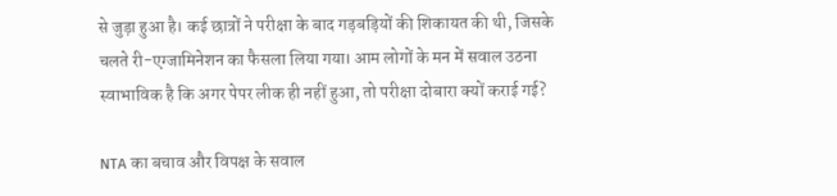से जुड़ा हुआ है। कई छात्रों ने परीक्षा के बाद गड़बड़ियों की शिकायत की थी, जिसके चलते री-एग्जामिनेशन का फैसला लिया गया। आम लोगों के मन में सवाल उठना स्वाभाविक है कि अगर पेपर लीक ही नहीं हुआ, तो परीक्षा दोबारा क्यों कराई गई?

NTA का बचाव और विपक्ष के सवाल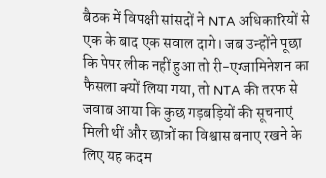बैठक में विपक्षी सांसदों ने NTA अधिकारियों से एक के बाद एक सवाल दागे। जब उन्होंने पूछा कि पेपर लीक नहीं हुआ तो री-एग्जामिनेशन का फैसला क्यों लिया गया, तो NTA की तरफ से जवाब आया कि कुछ गड़बड़ियों की सूचनाएं मिली थीं और छात्रों का विश्वास बनाए रखने के लिए यह कदम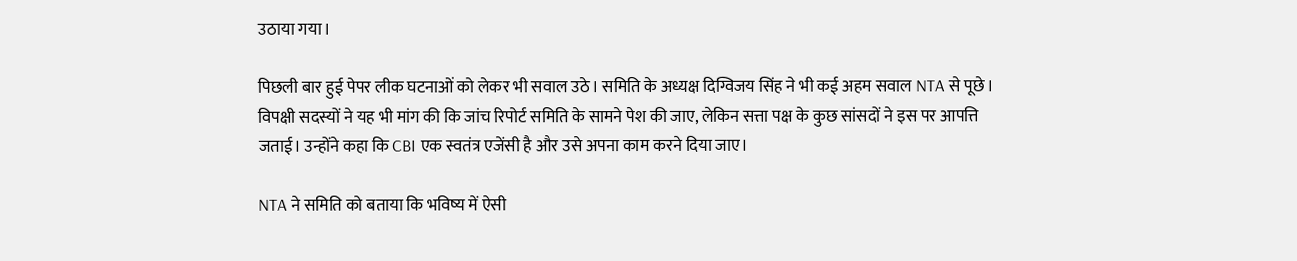उठाया गया।

पिछली बार हुई पेपर लीक घटनाओं को लेकर भी सवाल उठे। समिति के अध्यक्ष दिग्विजय सिंह ने भी कई अहम सवाल NTA से पूछे। विपक्षी सदस्यों ने यह भी मांग की कि जांच रिपोर्ट समिति के सामने पेश की जाए, लेकिन सत्ता पक्ष के कुछ सांसदों ने इस पर आपत्ति जताई। उन्होंने कहा कि CBI एक स्वतंत्र एजेंसी है और उसे अपना काम करने दिया जाए।

NTA ने समिति को बताया कि भविष्य में ऐसी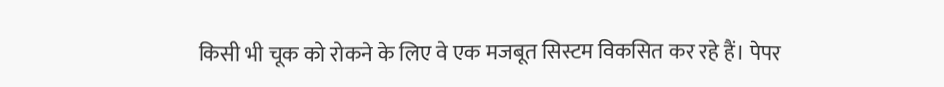किसी भी चूक को रोकने के लिए वे एक मजबूत सिस्टम विकसित कर रहे हैं। पेपर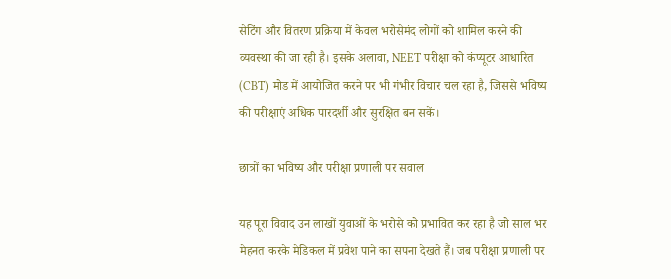सेटिंग और वितरण प्रक्रिया में केवल भरोसेमंद लोगों को शामिल करने की व्यवस्था की जा रही है। इसके अलावा, NEET परीक्षा को कंप्यूटर आधारित (CBT) मोड में आयोजित करने पर भी गंभीर विचार चल रहा है, जिससे भविष्य की परीक्षाएं अधिक पारदर्शी और सुरक्षित बन सकें।

छात्रों का भविष्य और परीक्षा प्रणाली पर सवाल

यह पूरा विवाद उन लाखों युवाओं के भरोसे को प्रभावित कर रहा है जो साल भर मेहनत करके मेडिकल में प्रवेश पाने का सपना देखते हैं। जब परीक्षा प्रणाली पर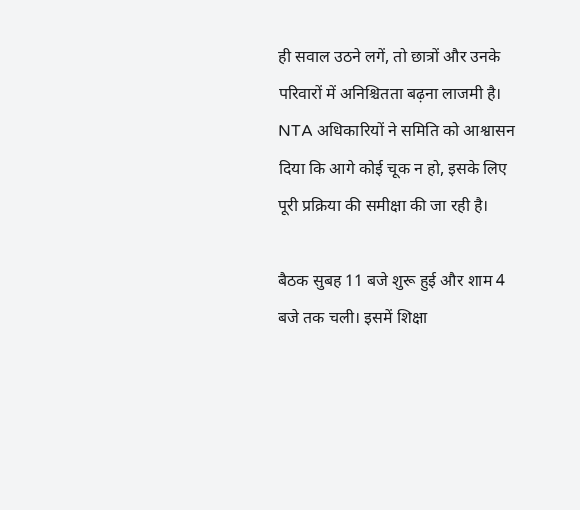ही सवाल उठने लगें, तो छात्रों और उनके परिवारों में अनिश्चितता बढ़ना लाजमी है। NTA अधिकारियों ने समिति को आश्वासन दिया कि आगे कोई चूक न हो, इसके लिए पूरी प्रक्रिया की समीक्षा की जा रही है।

बैठक सुबह 11 बजे शुरू हुई और शाम 4 बजे तक चली। इसमें शिक्षा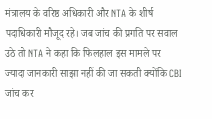मंत्रालय के वरिष्ठ अधिकारी और NTA के शीर्ष पदाधिकारी मौजूद रहे। जब जांच की प्रगति पर सवाल उठे तो NTA ने कहा कि फिलहाल इस मामले पर ज्यादा जानकारी साझा नहीं की जा सकती क्योंकि CBI जांच कर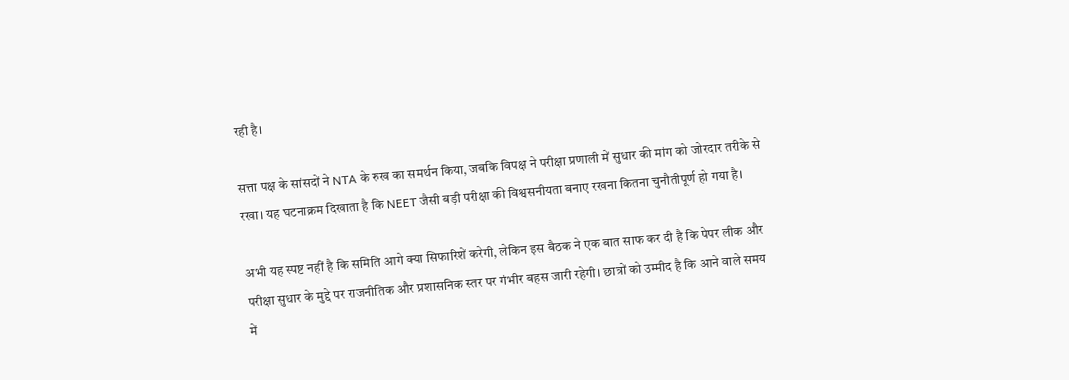रही है।

सत्ता पक्ष के सांसदों ने NTA के रुख का समर्थन किया, जबकि विपक्ष ने परीक्षा प्रणाली में सुधार की मांग को जोरदार तरीके से रखा। यह घटनाक्रम दिखाता है कि NEET जैसी बड़ी परीक्षा की विश्वसनीयता बनाए रखना कितना चुनौतीपूर्ण हो गया है।

अभी यह स्पष्ट नहीं है कि समिति आगे क्या सिफारिशें करेगी, लेकिन इस बैठक ने एक बात साफ कर दी है कि पेपर लीक और परीक्षा सुधार के मुद्दे पर राजनीतिक और प्रशासनिक स्तर पर गंभीर बहस जारी रहेगी। छात्रों को उम्मीद है कि आने वाले समय में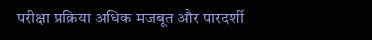परीक्षा प्रक्रिया अधिक मजबूत और पारदर्शी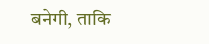बनेगी, ताकि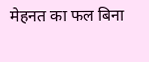मेहनत का फल बिना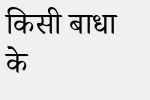किसी बाधा के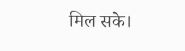मिल सके।